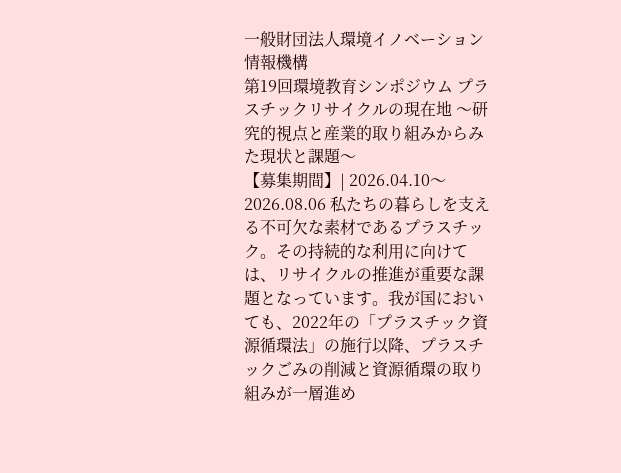一般財団法人環境イノベーション情報機構
第19回環境教育シンポジウム プラスチックリサイクルの現在地 〜研究的視点と産業的取り組みからみた現状と課題〜
【募集期間】| 2026.04.10〜2026.08.06 私たちの暮らしを支える不可欠な素材であるプラスチック。その持続的な利用に向けては、リサイクルの推進が重要な課題となっています。我が国においても、2022年の「プラスチック資源循環法」の施行以降、プラスチックごみの削減と資源循環の取り組みが一層進め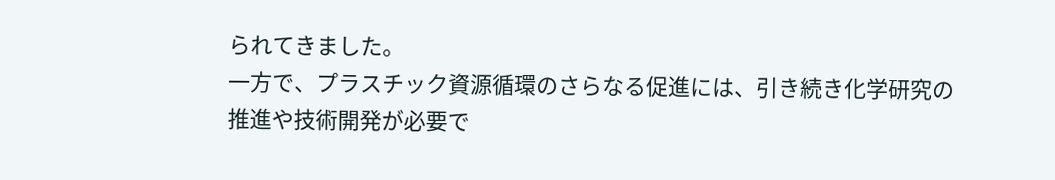られてきました。
一方で、プラスチック資源循環のさらなる促進には、引き続き化学研究の推進や技術開発が必要で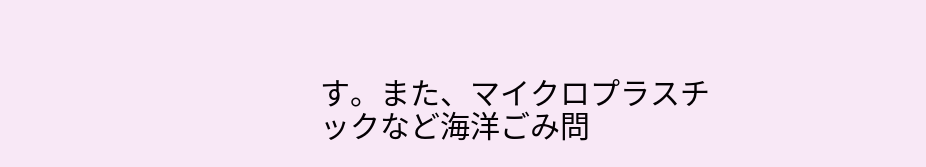す。また、マイクロプラスチックなど海洋ごみ問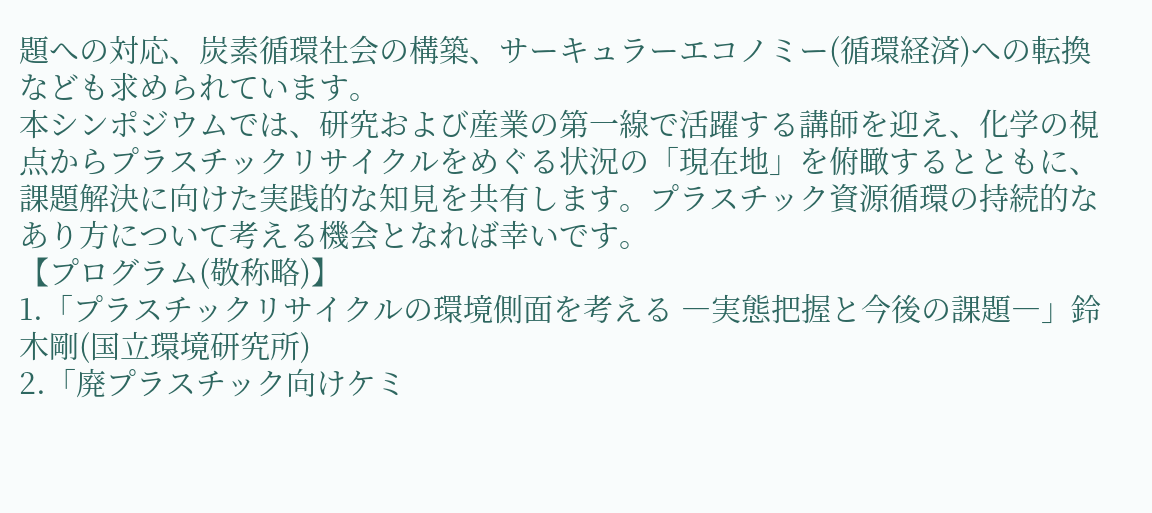題への対応、炭素循環社会の構築、サーキュラーエコノミー(循環経済)への転換なども求められています。
本シンポジウムでは、研究および産業の第一線で活躍する講師を迎え、化学の視点からプラスチックリサイクルをめぐる状況の「現在地」を俯瞰するとともに、課題解決に向けた実践的な知見を共有します。プラスチック資源循環の持続的なあり方について考える機会となれば幸いです。
【プログラム(敬称略)】
1.「プラスチックリサイクルの環境側面を考える ―実態把握と今後の課題―」鈴木剛(国立環境研究所)
2.「廃プラスチック向けケミ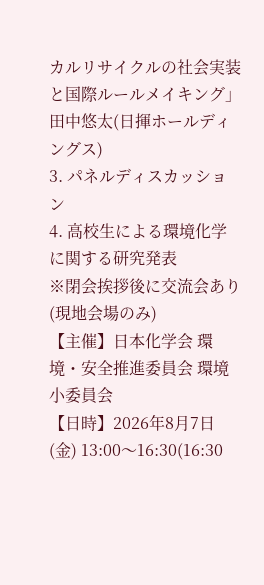カルリサイクルの社会実装と国際ルールメイキング」田中悠太(日揮ホールディングス)
3. パネルディスカッション
4. 高校生による環境化学に関する研究発表
※閉会挨拶後に交流会あり(現地会場のみ)
【主催】日本化学会 環境・安全推進委員会 環境小委員会
【日時】2026年8月7日(金) 13:00〜16:30(16:30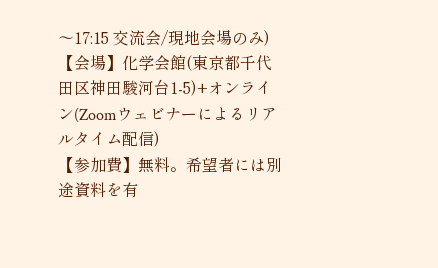〜17:15 交流会/現地会場のみ)
【会場】化学会館(東京都千代田区神田駿河台1-5)+オンライン(Zoomウェビナーによるリアルタイム配信)
【参加費】無料。希望者には別途資料を有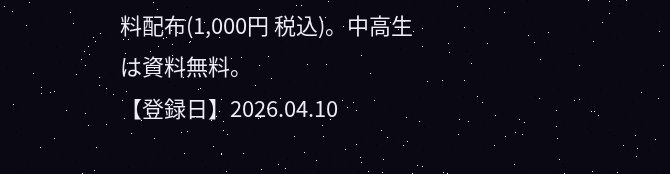料配布(1,000円 税込)。中高生は資料無料。
【登録日】2026.04.10